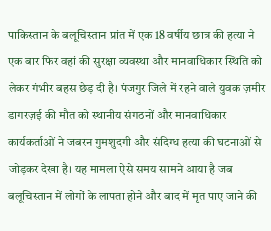पाकिस्तान के बलूचिस्तान प्रांत में एक 18 वर्षीय छात्र की हत्या ने एक बार फिर वहां की सुरक्षा व्यवस्था और मानवाधिकार स्थिति को लेकर गंभीर बहस छेड़ दी है। पंजगुर जिले में रहने वाले युवक ज़मीर डागरज़ई की मौत को स्थानीय संगठनों और मानवाधिकार कार्यकर्ताओं ने जबरन गुमशुदगी और संदिग्ध हत्या की घटनाओं से जोड़कर देखा है। यह मामला ऐसे समय सामने आया है जब बलूचिस्तान में लोगों के लापता होने और बाद में मृत पाए जाने की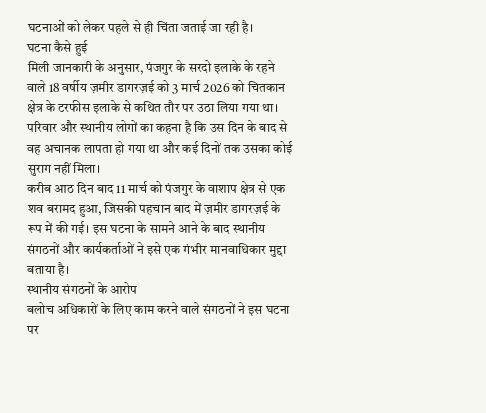घटनाओं को लेकर पहले से ही चिंता जताई जा रही है।
घटना कैसे हुई
मिली जानकारी के अनुसार, पंजगुर के सरदो इलाके के रहने वाले 18 वर्षीय ज़मीर डागरज़ई को 3 मार्च 2026 को चितकान क्षेत्र के टरफीस इलाके से कथित तौर पर उठा लिया गया था। परिवार और स्थानीय लोगों का कहना है कि उस दिन के बाद से वह अचानक लापता हो गया था और कई दिनों तक उसका कोई सुराग नहीं मिला।
करीब आठ दिन बाद 11 मार्च को पंजगुर के वाशाप क्षेत्र से एक शव बरामद हुआ, जिसकी पहचान बाद में ज़मीर डागरज़ई के रूप में की गई। इस घटना के सामने आने के बाद स्थानीय संगठनों और कार्यकर्ताओं ने इसे एक गंभीर मानवाधिकार मुद्दा बताया है।
स्थानीय संगठनों के आरोप
बलोच अधिकारों के लिए काम करने वाले संगठनों ने इस घटना पर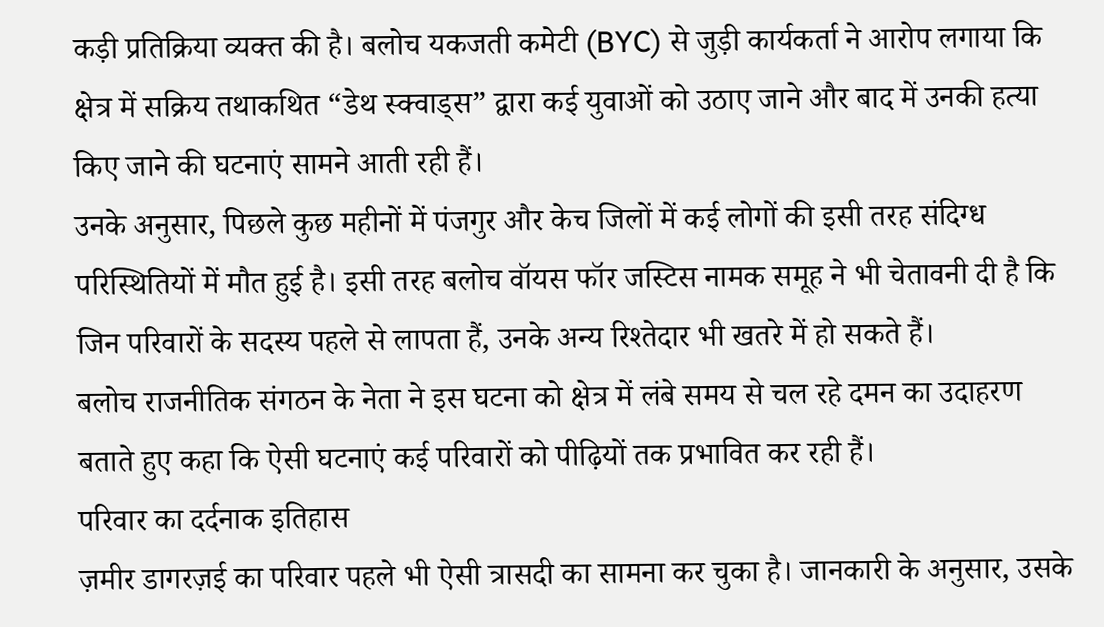कड़ी प्रतिक्रिया व्यक्त की है। बलोच यकजती कमेटी (BYC) से जुड़ी कार्यकर्ता ने आरोप लगाया कि क्षेत्र में सक्रिय तथाकथित “डेथ स्क्वाड्स” द्वारा कई युवाओं को उठाए जाने और बाद में उनकी हत्या किए जाने की घटनाएं सामने आती रही हैं।
उनके अनुसार, पिछले कुछ महीनों में पंजगुर और केच जिलों में कई लोगों की इसी तरह संदिग्ध परिस्थितियों में मौत हुई है। इसी तरह बलोच वॉयस फॉर जस्टिस नामक समूह ने भी चेतावनी दी है कि जिन परिवारों के सदस्य पहले से लापता हैं, उनके अन्य रिश्तेदार भी खतरे में हो सकते हैं।
बलोच राजनीतिक संगठन के नेता ने इस घटना को क्षेत्र में लंबे समय से चल रहे दमन का उदाहरण बताते हुए कहा कि ऐसी घटनाएं कई परिवारों को पीढ़ियों तक प्रभावित कर रही हैं।
परिवार का दर्दनाक इतिहास
ज़मीर डागरज़ई का परिवार पहले भी ऐसी त्रासदी का सामना कर चुका है। जानकारी के अनुसार, उसके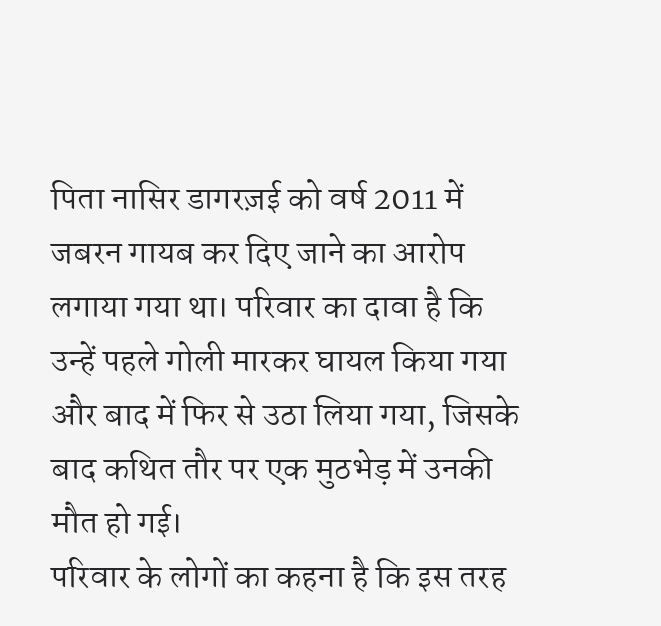पिता नासिर डागरज़ई को वर्ष 2011 में जबरन गायब कर दिए जाने का आरोप लगाया गया था। परिवार का दावा है कि उन्हें पहले गोली मारकर घायल किया गया और बाद में फिर से उठा लिया गया, जिसके बाद कथित तौर पर एक मुठभेड़ में उनकी मौत हो गई।
परिवार के लोगों का कहना है कि इस तरह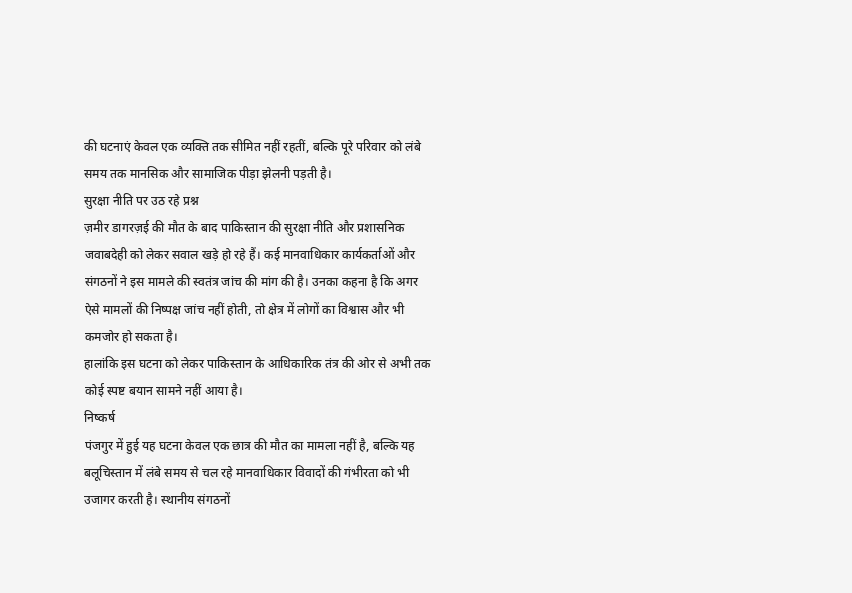की घटनाएं केवल एक व्यक्ति तक सीमित नहीं रहतीं, बल्कि पूरे परिवार को लंबे समय तक मानसिक और सामाजिक पीड़ा झेलनी पड़ती है।
सुरक्षा नीति पर उठ रहे प्रश्न
ज़मीर डागरज़ई की मौत के बाद पाकिस्तान की सुरक्षा नीति और प्रशासनिक जवाबदेही को लेकर सवाल खड़े हो रहे हैं। कई मानवाधिकार कार्यकर्ताओं और संगठनों ने इस मामले की स्वतंत्र जांच की मांग की है। उनका कहना है कि अगर ऐसे मामलों की निष्पक्ष जांच नहीं होती, तो क्षेत्र में लोगों का विश्वास और भी कमजोर हो सकता है।
हालांकि इस घटना को लेकर पाकिस्तान के आधिकारिक तंत्र की ओर से अभी तक कोई स्पष्ट बयान सामने नहीं आया है।
निष्कर्ष
पंजगुर में हुई यह घटना केवल एक छात्र की मौत का मामला नहीं है, बल्कि यह बलूचिस्तान में लंबे समय से चल रहे मानवाधिकार विवादों की गंभीरता को भी उजागर करती है। स्थानीय संगठनों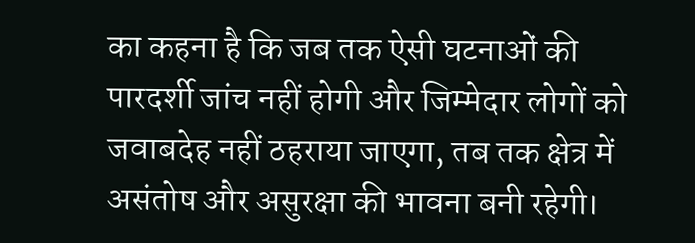का कहना है कि जब तक ऐसी घटनाओं की पारदर्शी जांच नहीं होगी और जिम्मेदार लोगों को जवाबदेह नहीं ठहराया जाएगा, तब तक क्षेत्र में असंतोष और असुरक्षा की भावना बनी रहेगी।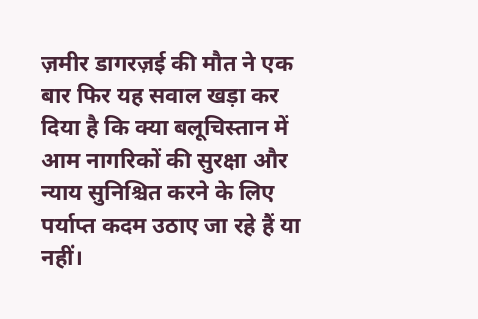ज़मीर डागरज़ई की मौत ने एक बार फिर यह सवाल खड़ा कर दिया है कि क्या बलूचिस्तान में आम नागरिकों की सुरक्षा और न्याय सुनिश्चित करने के लिए पर्याप्त कदम उठाए जा रहे हैं या नहीं।